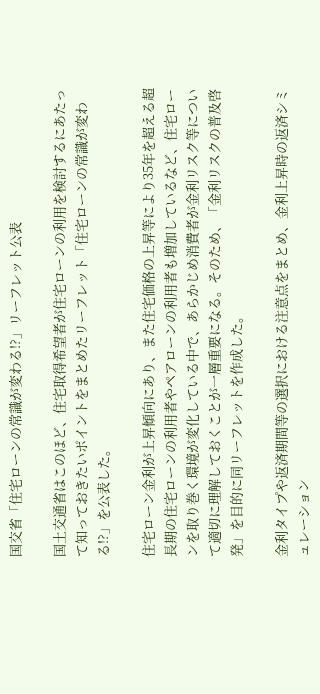国交省「住宅ローンの常識が変わる!?」リーフレット公表

国土交通省はこのほど、住宅取得希望者が住宅ローンの利用を検討するにあたって知っておきたいポイントをまとめたリーフレット「住宅ローンの常識が変わる!?」を公表した。

住宅ローン金利が上昇傾向にあり、また住宅価格の上昇等により35年を超える超長期の住宅ローンの利用者やペアローンの利用者も増加しているなど、住宅ローンを取り巻く環境が変化している中で、あらかじめ消費者が金利リスク等について適切に理解しておくことが一層重要になる。そのため、「金利リスクの普及啓発」を目的に同リーフレットを作成した。

金利タイプや返済期間等の選択における注意点をまとめ、金利上昇時の返済シミュレーション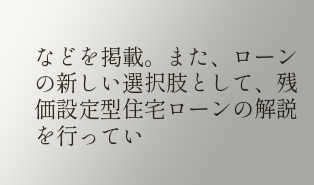などを掲載。また、ローンの新しい選択肢として、残価設定型住宅ローンの解説を行ってい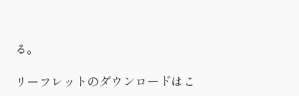る。

リーフレットのダウンロードはこ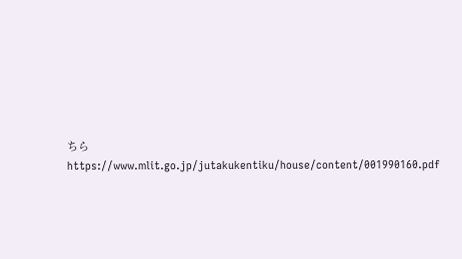ちらhttps://www.mlit.go.jp/jutakukentiku/house/content/001990160.pdf